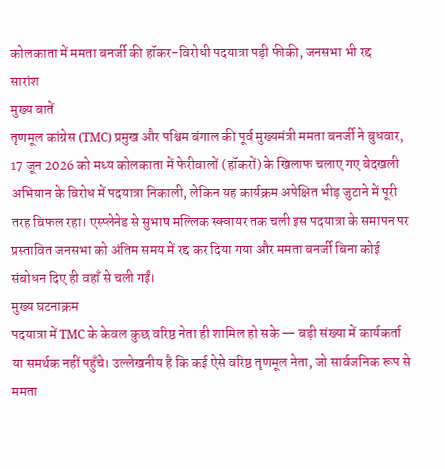कोलकाता में ममता बनर्जी की हॉकर-विरोधी पदयात्रा पड़ी फीकी, जनसभा भी रद्द
सारांश
मुख्य बातें
तृणमूल कांग्रेस (TMC) प्रमुख और पश्चिम बंगाल की पूर्व मुख्यमंत्री ममता बनर्जी ने बुधवार, 17 जून 2026 को मध्य कोलकाता में फेरीवालों (हॉकरों) के खिलाफ चलाए गए बेदखली अभियान के विरोध में पदयात्रा निकाली, लेकिन यह कार्यक्रम अपेक्षित भीड़ जुटाने में पूरी तरह विफल रहा। एस्प्लेनेड से सुभाष मल्लिक स्क्वायर तक चली इस पदयात्रा के समापन पर प्रस्तावित जनसभा को अंतिम समय में रद्द कर दिया गया और ममता बनर्जी बिना कोई संबोधन दिए ही वहाँ से चली गईं।
मुख्य घटनाक्रम
पदयात्रा में TMC के केवल कुछ वरिष्ठ नेता ही शामिल हो सके — बड़ी संख्या में कार्यकर्ता या समर्थक नहीं पहुँचे। उल्लेखनीय है कि कई ऐसे वरिष्ठ तृणमूल नेता, जो सार्वजनिक रूप से ममता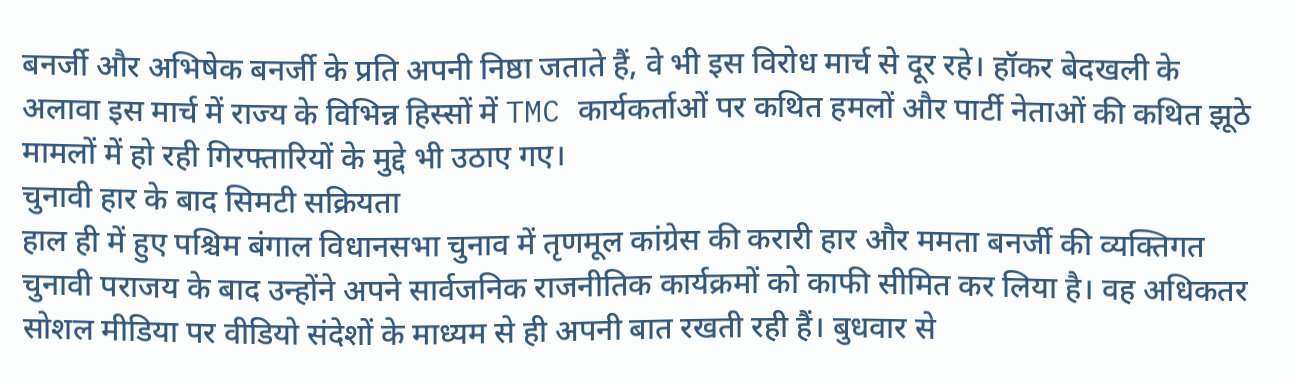बनर्जी और अभिषेक बनर्जी के प्रति अपनी निष्ठा जताते हैं, वे भी इस विरोध मार्च से दूर रहे। हॉकर बेदखली के अलावा इस मार्च में राज्य के विभिन्न हिस्सों में TMC कार्यकर्ताओं पर कथित हमलों और पार्टी नेताओं की कथित झूठे मामलों में हो रही गिरफ्तारियों के मुद्दे भी उठाए गए।
चुनावी हार के बाद सिमटी सक्रियता
हाल ही में हुए पश्चिम बंगाल विधानसभा चुनाव में तृणमूल कांग्रेस की करारी हार और ममता बनर्जी की व्यक्तिगत चुनावी पराजय के बाद उन्होंने अपने सार्वजनिक राजनीतिक कार्यक्रमों को काफी सीमित कर लिया है। वह अधिकतर सोशल मीडिया पर वीडियो संदेशों के माध्यम से ही अपनी बात रखती रही हैं। बुधवार से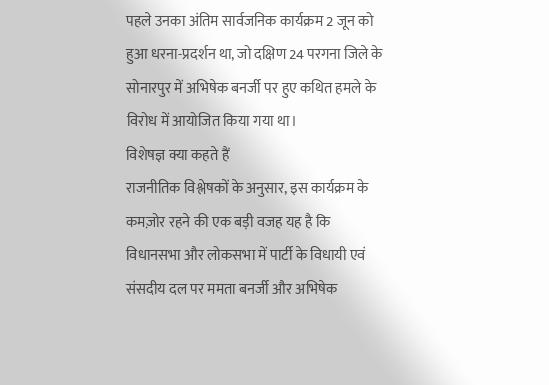पहले उनका अंतिम सार्वजनिक कार्यक्रम 2 जून को हुआ धरना-प्रदर्शन था, जो दक्षिण 24 परगना जिले के सोनारपुर में अभिषेक बनर्जी पर हुए कथित हमले के विरोध में आयोजित किया गया था।
विशेषज्ञ क्या कहते हैं
राजनीतिक विश्लेषकों के अनुसार, इस कार्यक्रम के कमज़ोर रहने की एक बड़ी वजह यह है कि विधानसभा और लोकसभा में पार्टी के विधायी एवं संसदीय दल पर ममता बनर्जी और अभिषेक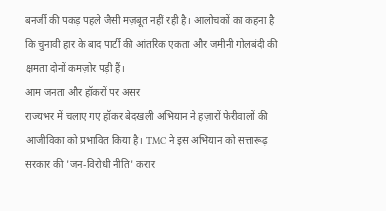बनर्जी की पकड़ पहले जैसी मज़बूत नहीं रही है। आलोचकों का कहना है कि चुनावी हार के बाद पार्टी की आंतरिक एकता और जमीनी गोलबंदी की क्षमता दोनों कमज़ोर पड़ी हैं।
आम जनता और हॉकरों पर असर
राज्यभर में चलाए गए हॉकर बेदखली अभियान ने हज़ारों फेरीवालों की आजीविका को प्रभावित किया है। TMC ने इस अभियान को सत्तारूढ़ सरकार की 'जन-विरोधी नीति' करार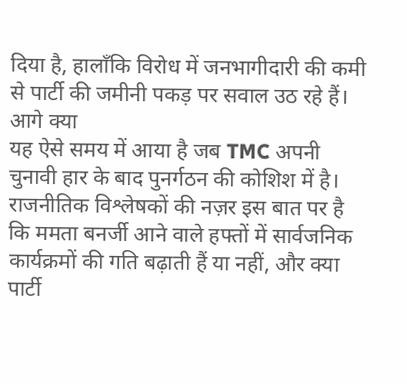दिया है, हालाँकि विरोध में जनभागीदारी की कमी से पार्टी की जमीनी पकड़ पर सवाल उठ रहे हैं।
आगे क्या
यह ऐसे समय में आया है जब TMC अपनी चुनावी हार के बाद पुनर्गठन की कोशिश में है। राजनीतिक विश्लेषकों की नज़र इस बात पर है कि ममता बनर्जी आने वाले हफ्तों में सार्वजनिक कार्यक्रमों की गति बढ़ाती हैं या नहीं, और क्या पार्टी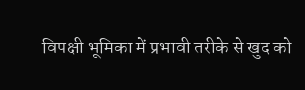विपक्षी भूमिका में प्रभावी तरीके से खुद को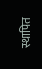स्थापित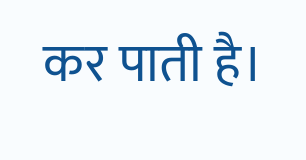कर पाती है।